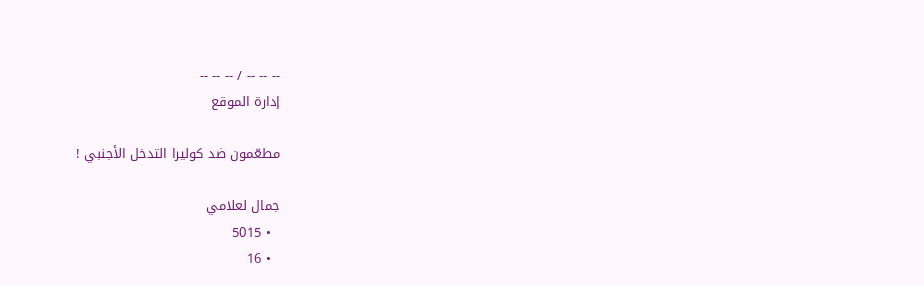-- -- -- / -- -- --
إدارة الموقع

مطعّمون ضد كوليرا التدخل الأجنبي !

جمال لعلامي
  • 5015
  • 16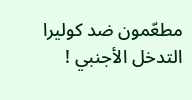مطعّمون ضد كوليرا التدخل الأجنبي !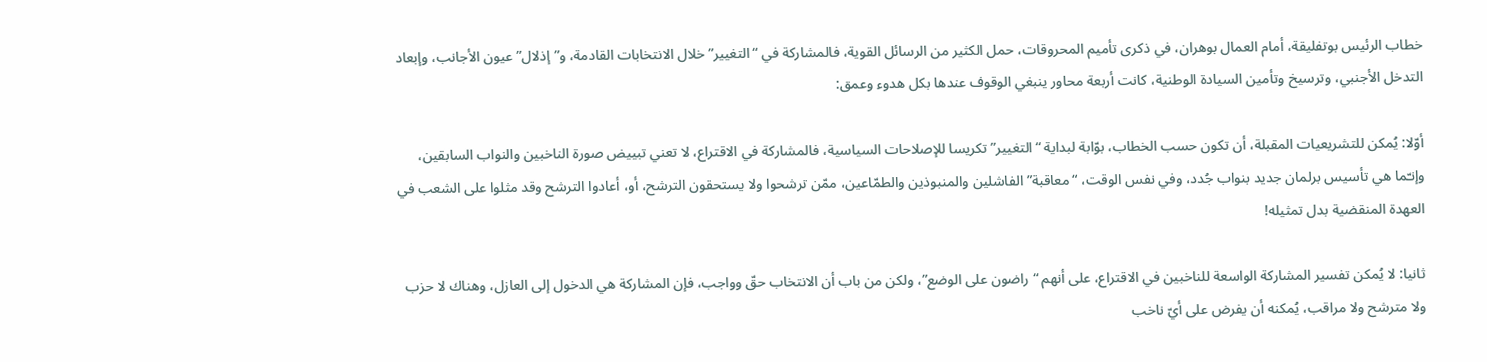خطاب الرئيس بوتفليقة، أمام العمال بوهران، في ذكرى تأميم المحروقات، حمل الكثير من الرسائل القوية، فالمشاركة في “التغيير” خلال الانتخابات القادمة، و”إذلال” عيون الأجانب، وإبعاد التدخل الأجنبي، وترسيخ وتأمين السيادة الوطنية، كانت أربعة محاور ينبغي الوقوف عندها بكل هدوء وعمق:

أوّلا: يُمكن للتشريعيات المقبلة، أن تكون حسب الخطاب، بوّابة لبداية “التغيير” تكريسا للإصلاحات السياسية، فالمشاركة في الاقتراع، لا تعني تبييض صورة الناخبين والنواب السابقين، وإنـّما هي تأسيس برلمان جديد بنواب جُدد، وفي نفس الوقت، “معاقبة” الفاشلين والمنبوذين والطمّاعين، ممّن ترشحوا ولا يستحقون الترشح، أو، أعادوا الترشح وقد مثلوا على الشعب في العهدة المنقضية بدل تمثيله!

ثانيا: لا يُمكن تفسير المشاركة الواسعة للناخبين في الاقتراع، على أنهم “راضون على الوضع”، ولكن من باب أن الانتخاب حقّ وواجب، فإن المشاركة هي الدخول إلى العازل، وهناك لا حزب ولا مترشح ولا مراقب، يُمكنه أن يفرض على أيّ ناخب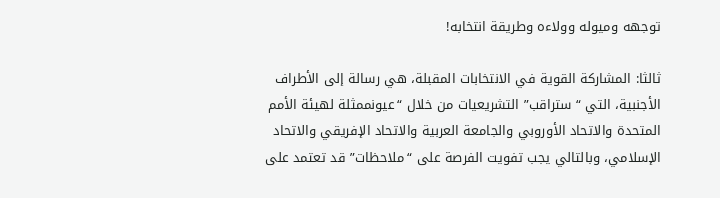توجهه وميوله وولاءه وطريقة انتخابه!

ثالثا: المشاركة القوية في الانتخابات المقبلة، هي رسالة إلى الأطراف الأجنبية، التي “ستراقب” التشريعيات من خلال “عيونممثلة لهيئة الأمم المتحدة والاتحاد الأوروبي والجامعة العربية والاتحاد الإفريقي والاتحاد الإسلامي، وبالتالي يجب تفويت الفرصة على “ملاحظات” قد تعتمد على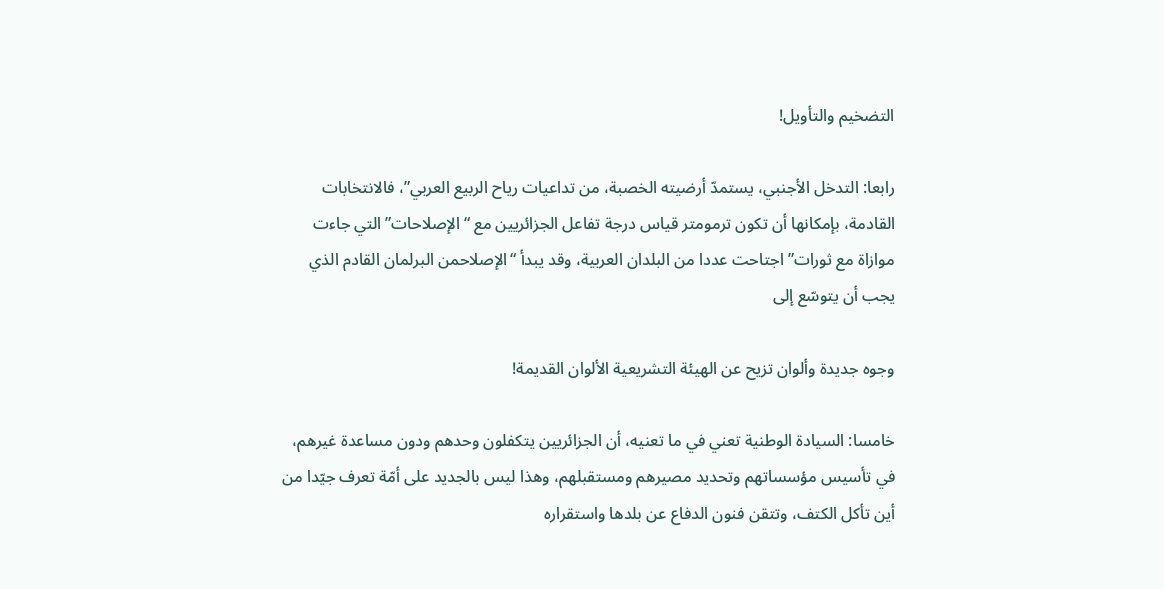التضخيم والتأويل!

رابعا: التدخل الأجنبي، يستمدّ أرضيته الخصبة، من تداعيات رياح الربيع العربي”، فالانتخابات القادمة، بإمكانها أن تكون ترمومتر قياس درجة تفاعل الجزائريين مع “الإصلاحات” التي جاءت موازاة مع ثورات” اجتاحت عددا من البلدان العربية، وقد يبدأ “الإصلاحمن البرلمان القادم الذي يجب أن يتوسّع إلى

وجوه جديدة وألوان تزيح عن الهيئة التشريعية الألوان القديمة!

خامسا: السيادة الوطنية تعني في ما تعنيه، أن الجزائريين يتكفلون وحدهم ودون مساعدة غيرهم، في تأسيس مؤسساتهم وتحديد مصيرهم ومستقبلهم، وهذا ليس بالجديد على أمّة تعرف جيّدا من أين تأكل الكتف، وتتقن فنون الدفاع عن بلدها واستقراره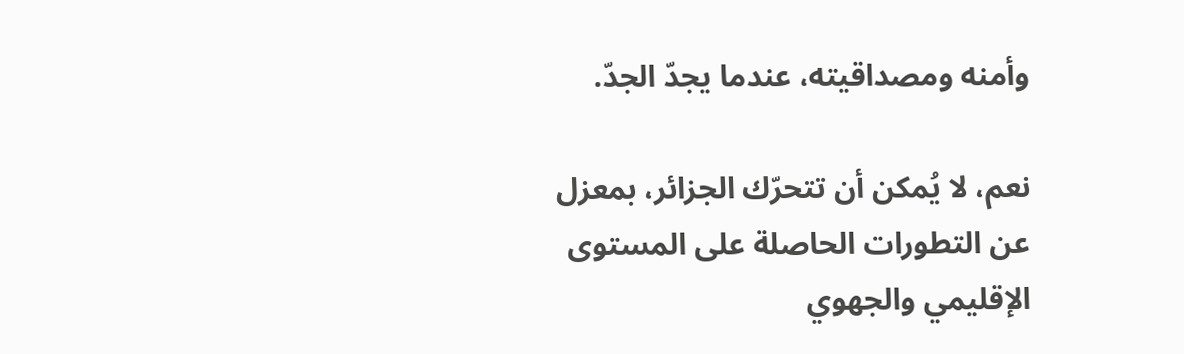وأمنه ومصداقيته، عندما يجدّ الجدّ.

نعم، لا يُمكن أن تتحرّك الجزائر، بمعزل عن التطورات الحاصلة على المستوى الإقليمي والجهوي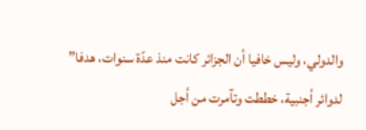والدولي، وليس خافيا أن الجزائر كانت منذ عدّة سنوات، هدفا” لدوائر أجنبية، خططت وتآمرت من أجل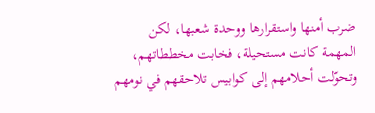ضرب أمنها واستقرارها ووحدة شعبها، لكن المهمة كانت مستحيلة، فخابت مخططاتهم، وتحوّلت أحلامهم إلى كوابيس تلاحقهم في نومهم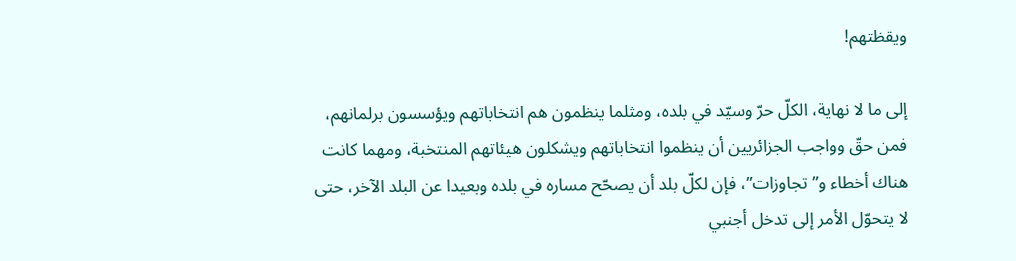ويقظتهم!

إلى ما لا نهاية، الكلّ حرّ وسيّد في بلده، ومثلما ينظمون هم انتخاباتهم ويؤسسون برلمانهم، فمن حقّ وواجب الجزائريين أن ينظموا انتخاباتهم ويشكلون هيئاتهم المنتخبة، ومهما كانت هناك أخطاء و”تجاوزات”، فإن لكلّ بلد أن يصحّح مساره في بلده وبعيدا عن البلد الآخر، حتى لا يتحوّل الأمر إلى تدخل أجنبي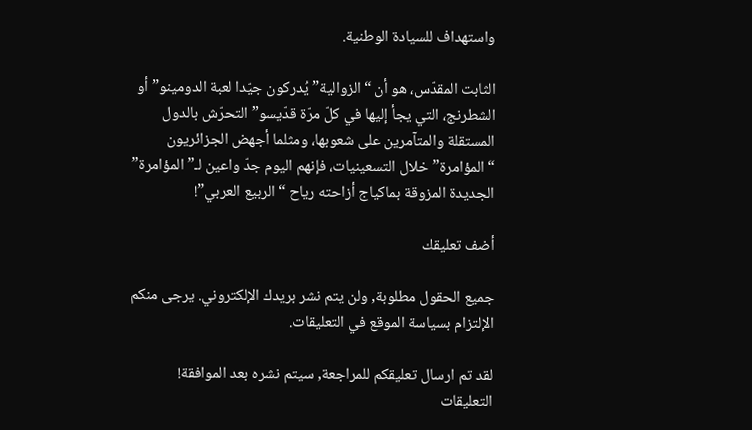واستهداف للسيادة الوطنية.

الثابت المقدّس، هو أن “الزوالية” يُدركون جيّدا لعبة الدومينو” أو الشطرنج، التي يجأ إليها في كلّ مرّة قدّيسو” التحرّش بالدول المستقلة والمتآمرين على شعوبها، ومثلما أجهض الجزائريون “المؤامرة” خلال التسعينيات، فإنهم اليوم جدّ واعين لـ”المؤامرة” الجديدة المزوقة بماكياج أزاحته رياح “الربيع العربي”!

أضف تعليقك

جميع الحقول مطلوبة, ولن يتم نشر بريدك الإلكتروني. يرجى منكم الإلتزام بسياسة الموقع في التعليقات.

لقد تم ارسال تعليقكم للمراجعة, سيتم نشره بعد الموافقة!
التعليقات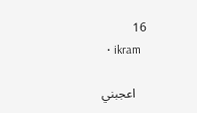16
  • ikram

    اعجبني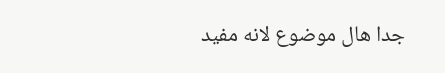جدا هال موضوع لانه مفيد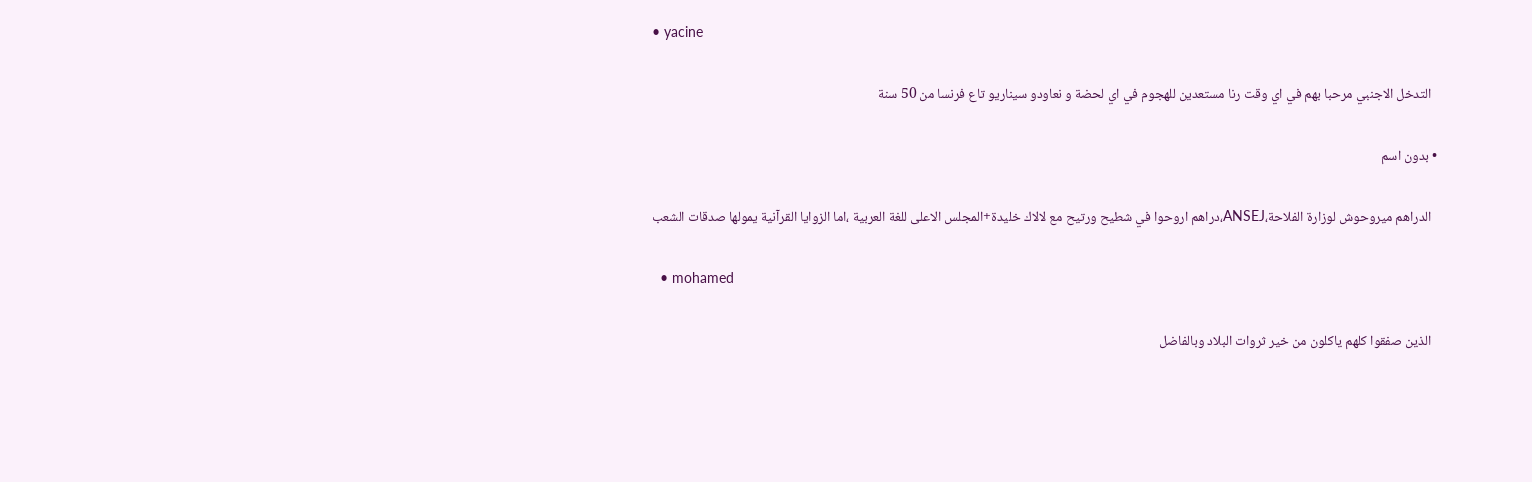• yacine

    التدخل الاجنبي مرحبا بهم في اي وقت رنا مستعدين للهجوم في اي لحضة و نعاودو سيناريو تاع فرنسا من 50 سنة

  • بدون اسم

    الدراهم ميروحوش لوزارة الفلاحة،ANSEJ،دراهم اروحوا في شطيح ورتيح مع لالاك خليدة+المجلس الاعلى للغة العربية ،اما الزوايا القرآنية يمولها صدقات الشعب

  • mohamed

    الذين صفقوا كلهم ياكلون من خير ثروات البلاد وبالفاضل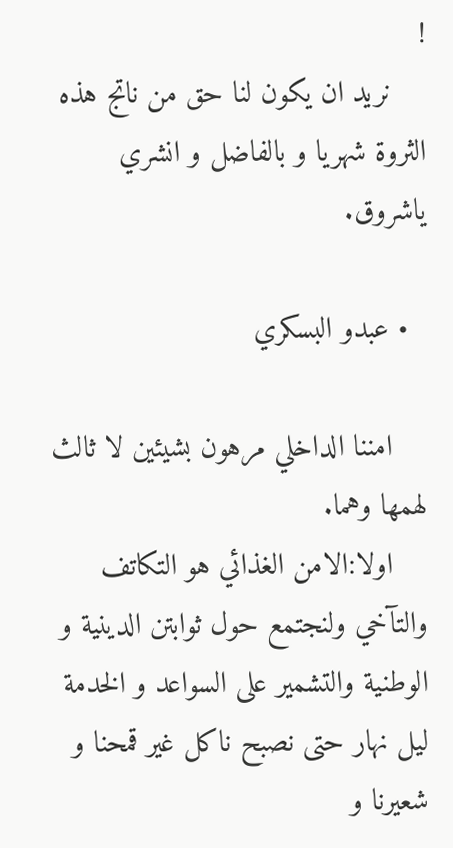!
    نريد ان يكون لنا حق من ناتج هذه الثروة شهريا و بالفاضل و انشري ياشروق.

  • عبدو البسكري

    امننا الداخلي مرهون بشيئين لا ثالث لهمها وهما.
    اولا:الامن الغذائي هو التكاتف والتآخي ولنجتمع حول ثوابتن الدينية و الوطنية والتشمير على السواعد و الخدمة ليل نهار حتى نصبح ناكل غير قمحنا و شعيرنا و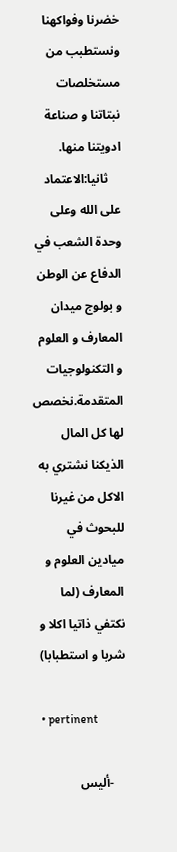خضرنا وفواكهنا ونستطبب من مستخلصات نبتاتنا و صناعة ادويتنا منها.
    ثانيا:الاعتماد على الله وعلى وحدة الشعب في الدفاع عن الوطن و بولوج ميدان المعارف و العلوم و التكنولوجيات المتقدمة.نخصص لها كل المال الذيكنا نشتري به الاكل من غيرنا للبحوث في ميادين العلوم و المعارف (لما نكتفي ذاتيا اكلا و شربا و استطبابا)

  • pertinent

    -أليس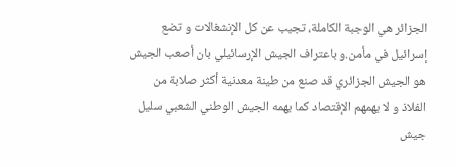الجزائر هي الوجبة الكاملة، تجيب عن كل الإنشغالات و تضع إسرائيل في مأمن.و باعتراف الجيش الإرسائيلي بان أصعب الجيش هو الجيش الجزائري قد صنع من طينة معدنية أكثر صلابة من الفلاذ و لا يهمهم الإقتصاد كما يهمه الجيش الوطني الشعبي سليل جيش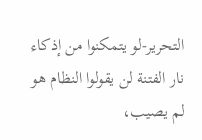التحرير-لو يتمكنوا من إذكاء نار الفتنة لن يقولوا النظام هو لم يصيب،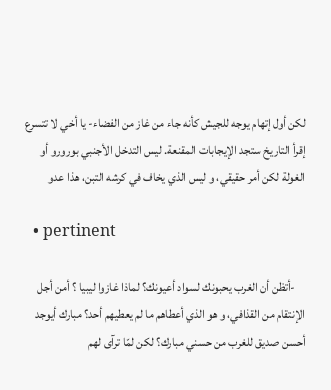لكن أول إتهام يوجه للجيش كأنه جاء من غاز من الفضاء- يا أخي لا تتسرع إقرأ التاريخ ستجد الإيجابات المقنعة. ليس التدخل الأجنبي بورورو أو الغولة لكن أمر حقيقي، و ليس الذي يخاف في كرشه التبن، هذا عدو

  • pertinent

    -أتظن أن الغرب يحبونك لسواد أعيونك؟ لماذا غازوا ليبيا ؟ أمن أجل الإنتقام من القذافي، و هو الذي أعطاهم ما لم يعطيهم أحد؟ مبارك أيوجد أحسن صديق للغرب من حسني مبارك؟ لكن لمّا ترآى لهم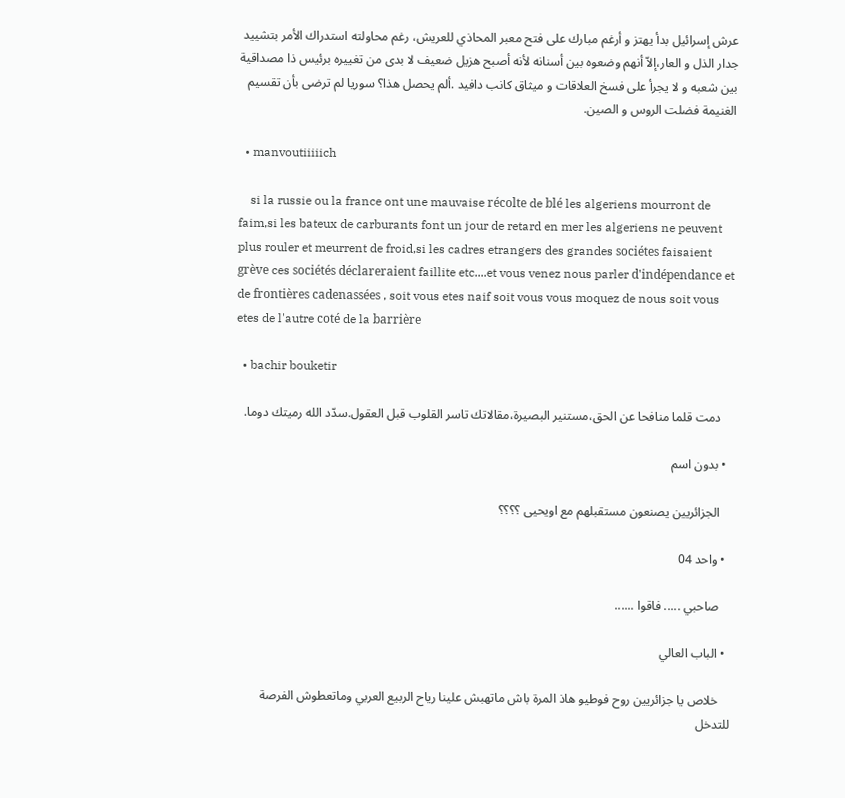عرش إسرائيل بدأ يهتز و أرغم مبارك على فتح معبر المحاذي للعريش، رغم محاولته استدراك الأمر بتشييد جدار الذل و العار،إلاّ أنهم وضعوه بين أسنانه لأنه أصبح هزيل ضعيف لا بدى من تغييره برئيس ذا مصداقية بين شعبه و لا يجرأ على فسخ العلاقات و ميثاق كانب دافيد .ألم يحصل هذا؟ سوريا لم ترضى بأن تقسيم الغنيمة فضلت الروس و الصين.

  • manvoutiiiiich

    si la russie ou la france ont une mauvaise récolte de blé les algeriens mourront de faim,si les bateux de carburants font un jour de retard en mer les algeriens ne peuvent plus rouler et meurrent de froid,si les cadres etrangers des grandes sociétes faisaient grève ces sociétés déclareraient faillite etc....et vous venez nous parler d'indépendance et de frontières cadenassées , soit vous etes naif soit vous vous moquez de nous soit vous etes de l'autre coté de la barrière

  • bachir bouketir

    دمت قلما منافحا عن الحق،مستنير البصيرة،مقالاتك تاسر القلوب قبل العقول.سدّد الله رميتك دوما.

  • بدون اسم

    الجزائريين يصنعون مستقبلهم مع اويحيى ؟؟؟؟

  • واحد 04

    صاحبي ..... فاقوا ......

  • الباب العالي

    خلاص يا جزائريين روح فوطيو هاذ المرة باش ماتهبش علينا رياح الربيع العربي وماتعطوش الفرصة للتدخل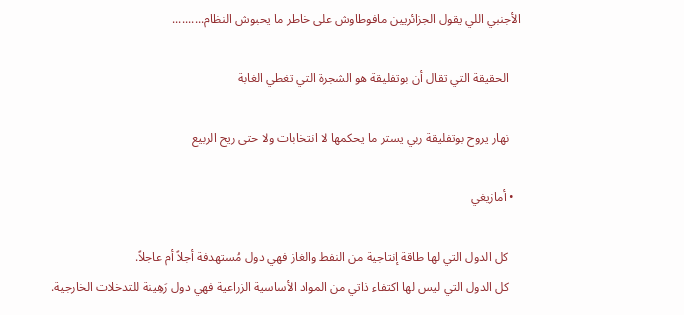الأجنبي اللي يقول الجزائريين مافوطاوش على خاطر ما يحبوش النظام..........

    الحقيقة التي تقال أن بوتفليقة هو الشجرة التي تغطي الغابة

    نهار يروح بوتفليقة ربي يستر ما يحكمها لا انتخابات ولا حتى ريح الربيع

  • أمازيغي

    كل الدول التي لها طاقة إنتاجية من النفط والغاز فهي دول مُستهدفة أجلاً أم عاجلاً.
    كل الدول التي ليس لها اكتفاء ذاتي من المواد الأساسية الزراعية فهي دول رَهِينة للتدخلات الخارجية.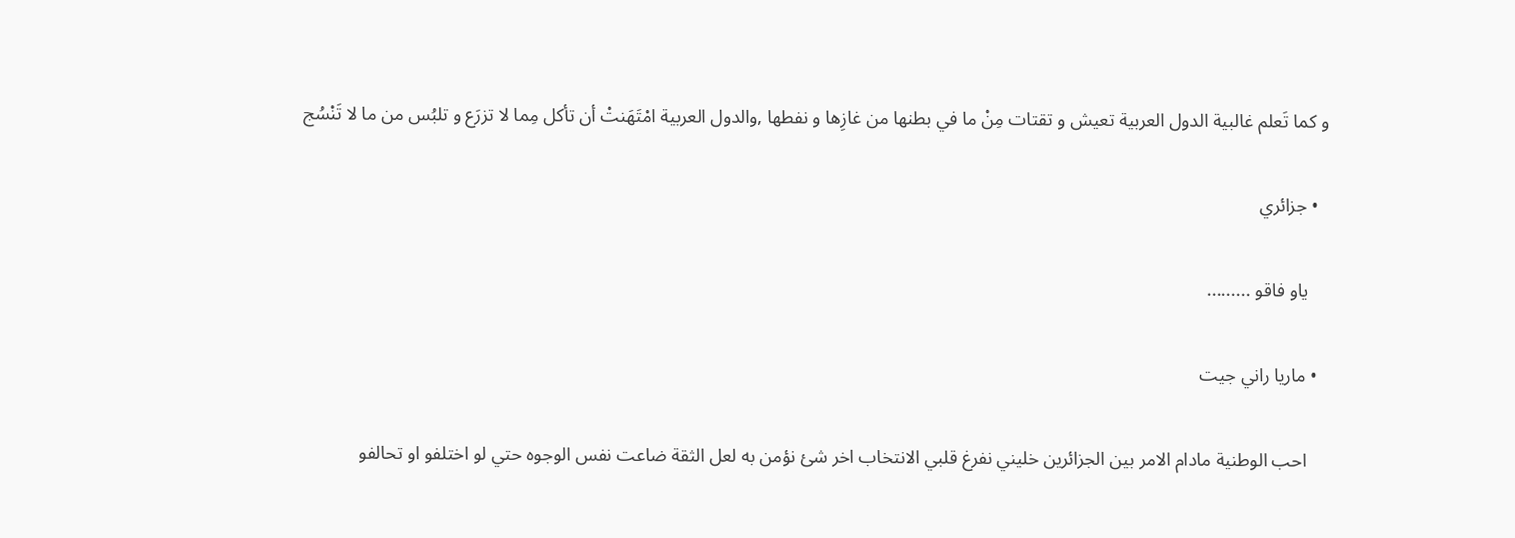و كما تَعلم غالبية الدول العربية تعيش و تقتات مِنْ ما في بطنها من غازِها و نفطها ,والدول العربية امْتَهَنتْ أن تأكل مِما لا تزرَع و تلبُس من ما لا تَنْسُج

  • جزائري

    ياو فاقو .........

  • ماريا راني جيت

    احب الوطنية مادام الامر بين الجزائرين خليني نفرغ قلبي الانتخاب اخر شئ نؤمن به لعل الثقة ضاعت نفس الوجوه حتي لو اختلفو او تحالفو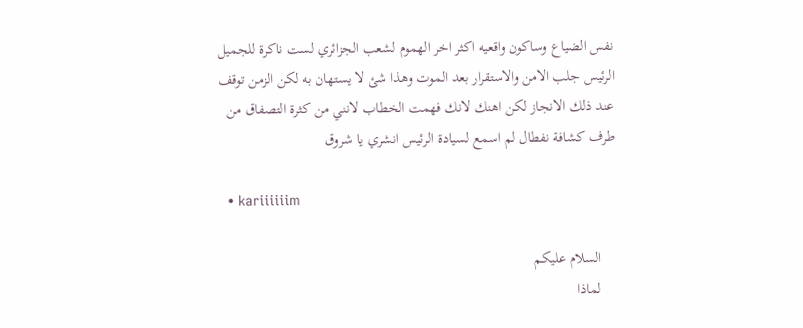نفس الضياع وساكون واقعيه اكثر اخر الهموم لشعب الجزائري لست ناكرة للجميل الرئيس جلب الامن والاستقرار بعد الموت وهذا شئ لا يستهان به لكن الزمن توقف عند ذلك الانجاز لكن اهنك لانك فهمت الخطاب لانني من كثرة التصفاق من طرف كشافة نفطال لم اسمع لسيادة الرئيس انشري يا شروق

  • kariiiiiim

    السلام عليكم
    لماذا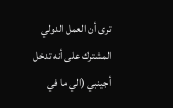ترى أن العمل الدولي المشترك على أنه تدخل أجينبي (الي ما في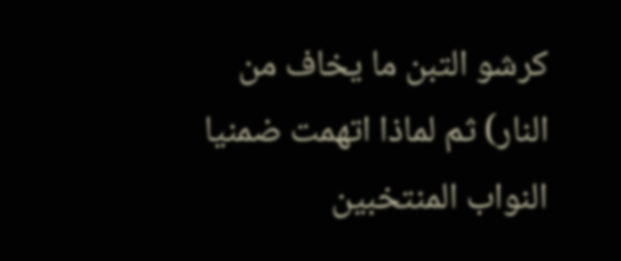كرشو التبن ما يخاف من النار) ثم لماذا اتهمت ضمنيا النواب المنتخبين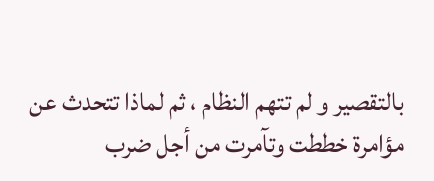بالتقصير و لم تتهم النظام ، ثم لماذا تتحدث عن مؤامرة خططت وتآمرت من أجل ضرب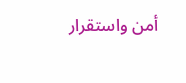أمن واستقرار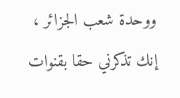ووحدة شعب الجزائر ، إنك تذكرني حقا بقنوات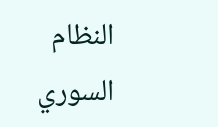النظام السوري